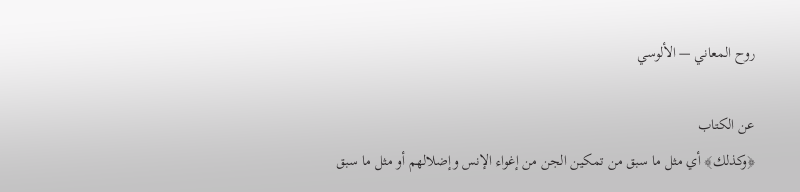روح المعاني — الألوسي

عن الكتاب
﴿وكذلك﴾ أي مثل ما سبق من تمكين الجن من إغواء الإنس وإضلالهم أو مثل ما سبق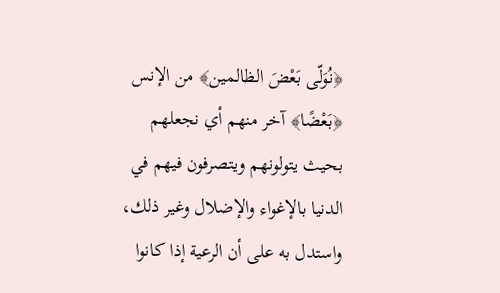﴿نُوَلّى بَعْضَ الظالمين﴾ من الإنس ﴿بَعْضًا﴾ آخر منهم أي نجعلهم بحيث يتولونهم ويتصرفون فيهم في الدنيا بالإغواء والإضلال وغير ذلك، واستدل به على أن الرعية إذا كانوا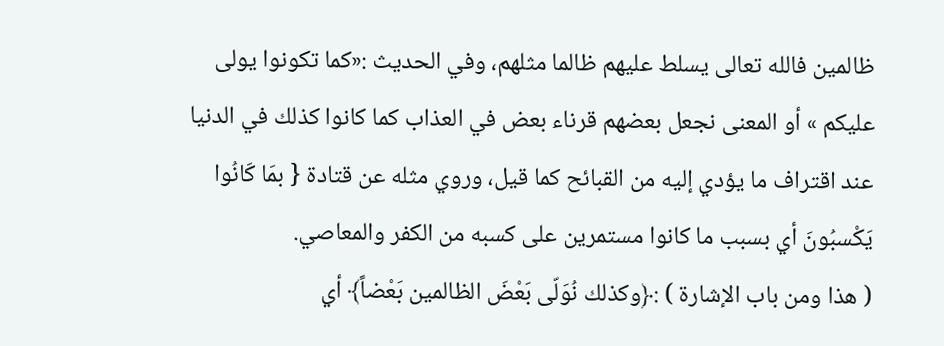ظالمين فالله تعالى يسلط عليهم ظالما مثلهم، وفي الحديث :«كما تكونوا يولى عليكم » أو المعنى نجعل بعضهم قرناء بعض في العذاب كما كانوا كذلك في الدنيا عند اقتراف ما يؤدي إليه من القبائح كما قيل، وروي مثله عن قتادة { بمَا كَانُوا يَكْسبُونَ أي بسبب ما كانوا مستمرين على كسبه من الكفر والمعاصي.
( هذا ومن باب الإشارة ) :﴿وكذلك نُوَلّى بَعْضَ الظالمين بَعْضاً﴾ أي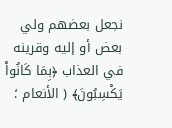نجعل بعضهم ولي بعض أو إليه وقرينه في العذاب ﴿بِمَا كَانُواْ يَكْسِبُونَ﴾ ( الأنعام ؛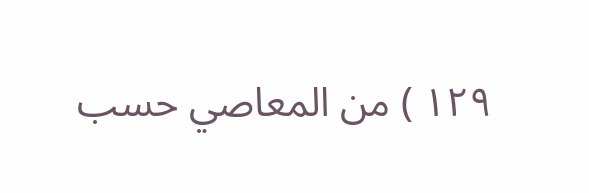١٢٩ ) من المعاصي حسب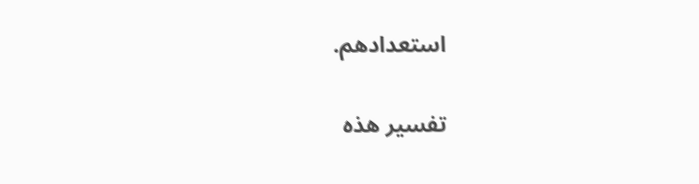استعدادهم.

تفسير هذه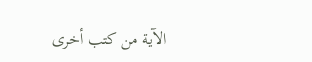الآية من كتب أخرى